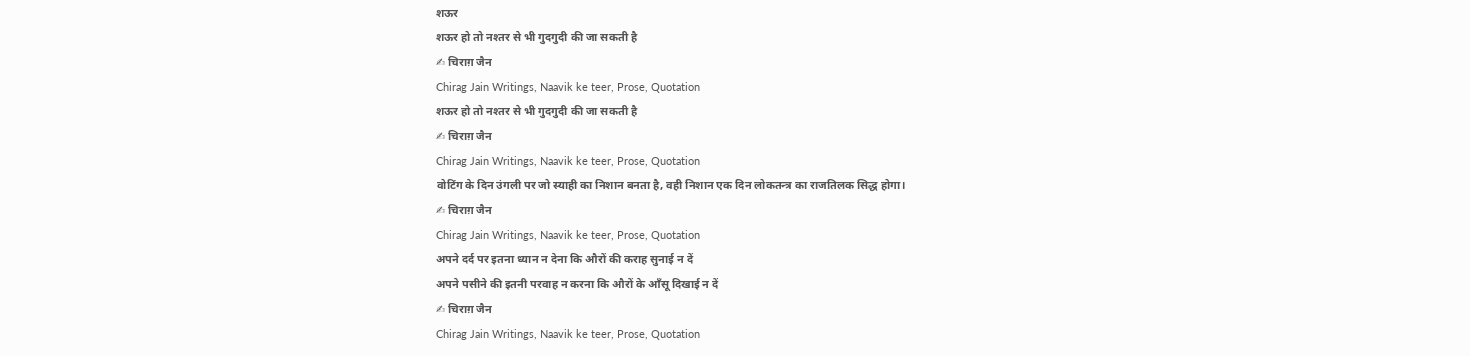शऊर
शऊर हो तो नश्तर से भी गुदगुदी की जा सकती है
✍ चिराग़ जैन
Chirag Jain Writings, Naavik ke teer, Prose, Quotation
शऊर हो तो नश्तर से भी गुदगुदी की जा सकती है
✍ चिराग़ जैन
Chirag Jain Writings, Naavik ke teer, Prose, Quotation
वोटिंग के दिन उंगली पर जो स्याही का निशान बनता है, वही निशान एक दिन लोकतन्त्र का राजतिलक सिद्ध होगा।
✍ चिराग़ जैन
Chirag Jain Writings, Naavik ke teer, Prose, Quotation
अपने दर्द पर इतना ध्यान न देना कि औरों की कराह सुनाई न दें
अपने पसीने की इतनी परवाह न करना कि औरों के आँसू दिखाई न दें
✍ चिराग़ जैन
Chirag Jain Writings, Naavik ke teer, Prose, Quotation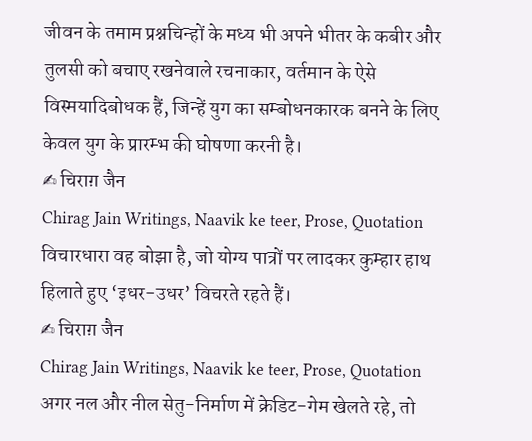जीवन के तमाम प्रश्नचिन्हों के मध्य भी अपने भीतर के कबीर और तुलसी को बचाए रखनेवाले रचनाकार, वर्तमान के ऐसे विस्मयादिबोधक हैं, जिन्हें युग का सम्बोधनकारक बनने के लिए केवल युग के प्रारम्भ की घोषणा करनी है।
✍ चिराग़ जैन
Chirag Jain Writings, Naavik ke teer, Prose, Quotation
विचारधारा वह बोझा है, जो योग्य पात्रों पर लादकर कुम्हार हाथ हिलाते हुए ‘इधर-उधर’ विचरते रहते हैं।
✍ चिराग़ जैन
Chirag Jain Writings, Naavik ke teer, Prose, Quotation
अगर नल और नील सेतु-निर्माण में क्रेडिट-गेम खेलते रहे, तो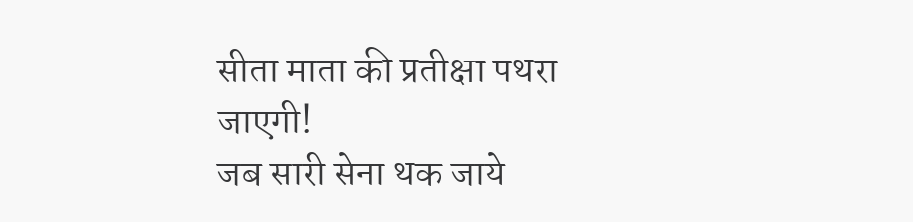सीता माता की प्रतीक्षा पथरा जाएगी!
जब सारी सेना थक जाये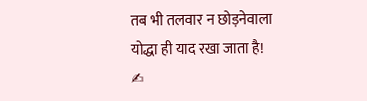तब भी तलवार न छोड़नेवाला योद्धा ही याद रखा जाता है!
✍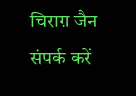चिराग़ जैन
संपर्क करें